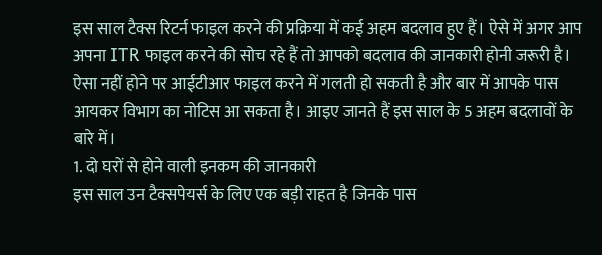इस साल टैक्स रिटर्न फाइल करने की प्रक्रिया में कई अहम बदलाव हुए हैं। ऐसे में अगर आप अपना ITR फाइल करने की सोच रहे हैं तो आपको बदलाव की जानकारी होनी जरूरी है। ऐसा नहीं होने पर आईटीआर फाइल करने में गलती हो सकती है और बार में आपके पास आयकर विभाग का नोटिस आ सकता है। आइए जानते हैं इस साल के 5 अहम बदलावों के बारे में।
1. दो घरों से होने वाली इनकम की जानकारी
इस साल उन टैक्सपेयर्स के लिए एक बड़ी राहत है जिनके पास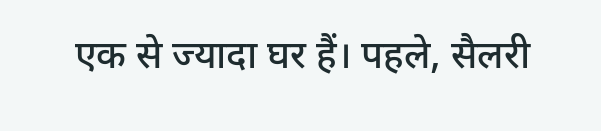एक से ज्यादा घर हैं। पहले, सैलरी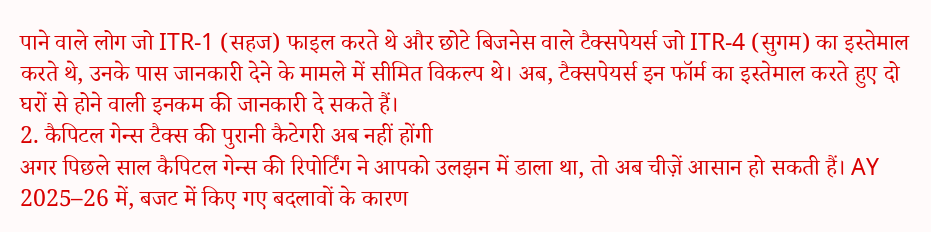पाने वाले लोग जो ITR-1 (सहज) फाइल करते थे और छोटे बिजनेस वाले टैक्सपेयर्स जो ITR-4 (सुगम) का इस्तेमाल करते थे, उनके पास जानकारी देने के मामले में सीमित विकल्प थे। अब, टैक्सपेयर्स इन फॉर्म का इस्तेमाल करते हुए दो घरों से होने वाली इनकम की जानकारी दे सकते हैं।
2. कैपिटल गेन्स टैक्स की पुरानी कैटेगरी अब नहीं होंगी
अगर पिछले साल कैपिटल गेन्स की रिपोर्टिंग ने आपको उलझन में डाला था, तो अब चीज़ें आसान हो सकती हैं। AY 2025–26 में, बजट में किए गए बदलावों के कारण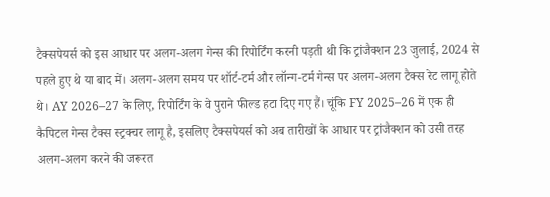टैक्सपेयर्स को इस आधार पर अलग-अलग गेन्स की रिपोर्टिंग करनी पड़ती थी कि ट्रांजैक्शन 23 जुलाई, 2024 से पहले हुए थे या बाद में। अलग-अलग समय पर शॉर्ट-टर्म और लॉन्ग-टर्म गेन्स पर अलग-अलग टैक्स रेट लागू होते थे। AY 2026–27 के लिए, रिपोर्टिंग के वे पुराने फील्ड हटा दिए गए हैं। चूंकि FY 2025–26 में एक ही कैपिटल गेन्स टैक्स स्ट्रक्चर लागू है, इसलिए टैक्सपेयर्स को अब तारीखों के आधार पर ट्रांजैक्शन को उसी तरह अलग-अलग करने की जरूरत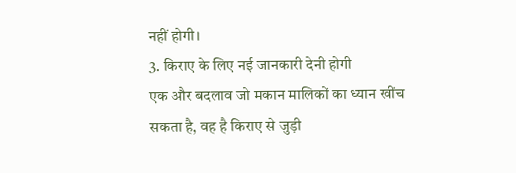नहीं होगी।
3. किराए के लिए नई जानकारी देनी होगी
एक और बदलाव जो मकान मालिकों का ध्यान खींच सकता है, वह है किराए से जुड़ी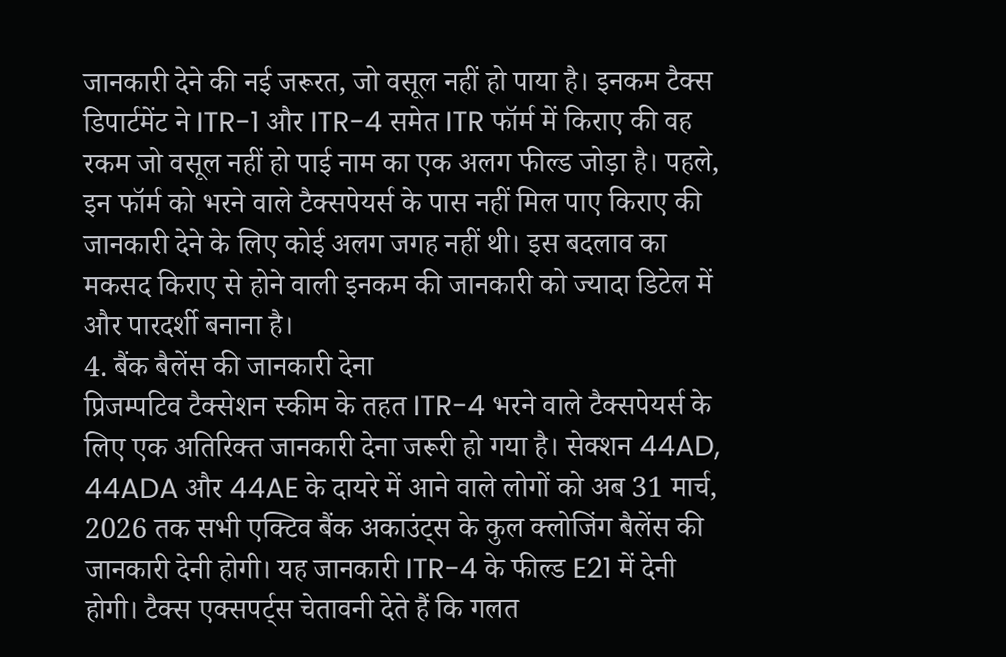जानकारी देने की नई जरूरत, जो वसूल नहीं हो पाया है। इनकम टैक्स डिपार्टमेंट ने ITR-1 और ITR-4 समेत ITR फॉर्म में किराए की वह रकम जो वसूल नहीं हो पाई नाम का एक अलग फील्ड जोड़ा है। पहले, इन फॉर्म को भरने वाले टैक्सपेयर्स के पास नहीं मिल पाए किराए की जानकारी देने के लिए कोई अलग जगह नहीं थी। इस बदलाव का मकसद किराए से होने वाली इनकम की जानकारी को ज्यादा डिटेल में और पारदर्शी बनाना है।
4. बैंक बैलेंस की जानकारी देना
प्रिजम्पटिव टैक्सेशन स्कीम के तहत ITR-4 भरने वाले टैक्सपेयर्स के लिए एक अतिरिक्त जानकारी देना जरूरी हो गया है। सेक्शन 44AD, 44ADA और 44AE के दायरे में आने वाले लोगों को अब 31 मार्च, 2026 तक सभी एक्टिव बैंक अकाउंट्स के कुल क्लोजिंग बैलेंस की जानकारी देनी होगी। यह जानकारी ITR-4 के फील्ड E21 में देनी होगी। टैक्स एक्सपर्ट्स चेतावनी देते हैं कि गलत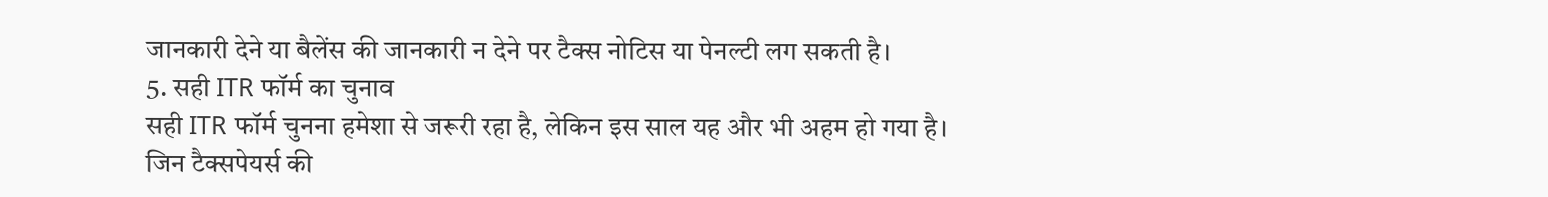जानकारी देने या बैलेंस की जानकारी न देने पर टैक्स नोटिस या पेनल्टी लग सकती है।
5. सही ITR फॉर्म का चुनाव
सही ITR फॉर्म चुनना हमेशा से जरूरी रहा है, लेकिन इस साल यह और भी अहम हो गया है। जिन टैक्सपेयर्स की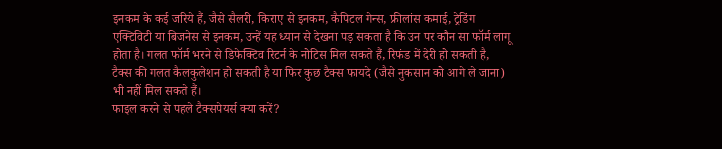इनकम के कई जरिये हैं, जैसे सैलरी, किराए से इनकम, कैपिटल गेन्स, फ्रीलांस कमाई, ट्रेडिंग एक्टिविटी या बिजनेस से इनकम, उन्हें यह ध्यान से देखना पड़ सकता है कि उन पर कौन सा फॉर्म लागू होता है। गलत फॉर्म भरने से डिफेक्टिव रिटर्न के नोटिस मिल सकते हैं, रिफंड में देरी हो सकती है, टैक्स की गलत कैलकुलेशन हो सकती है या फिर कुछ टैक्स फायदे (जैसे नुकसान को आगे ले जाना) भी नहीं मिल सकते हैं।
फाइल करने से पहले टैक्सपेयर्स क्या करें?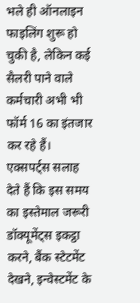भले ही ऑनलाइन फाइलिंग शुरू हो चुकी है, लेकिन कई सैलरी पाने वाले कर्मचारी अभी भी फॉर्म 16 का इंतजार कर रहे हैं। एक्सपर्ट्स सलाह देते हैं कि इस समय का इस्तेमाल जरूरी डॉक्यूमेंट्स इकट्ठा करने, बैंक स्टेटमेंट देखने, इन्वेस्टमेंट के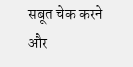सबूत चेक करने और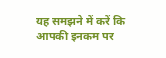यह समझने में करें कि आपकी इनकम पर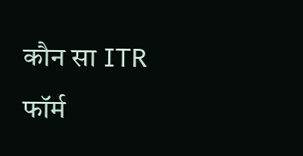कौन सा ITR फॉर्म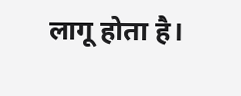लागू होता है।